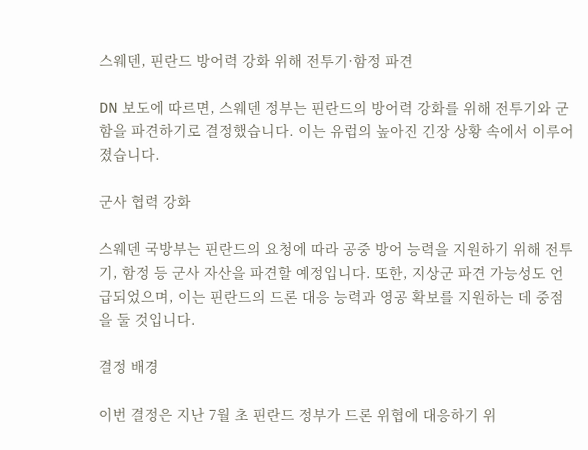스웨덴, 핀란드 방어력 강화 위해 전투기·함정 파견

DN 보도에 따르면, 스웨덴 정부는 핀란드의 방어력 강화를 위해 전투기와 군함을 파견하기로 결정했습니다. 이는 유럽의 높아진 긴장 상황 속에서 이루어졌습니다.

군사 협력 강화

스웨덴 국방부는 핀란드의 요청에 따라 공중 방어 능력을 지원하기 위해 전투기, 함정 등 군사 자산을 파견할 예정입니다. 또한, 지상군 파견 가능성도 언급되었으며, 이는 핀란드의 드론 대응 능력과 영공 확보를 지원하는 데 중점을 둘 것입니다.

결정 배경

이번 결정은 지난 7월 초 핀란드 정부가 드론 위협에 대응하기 위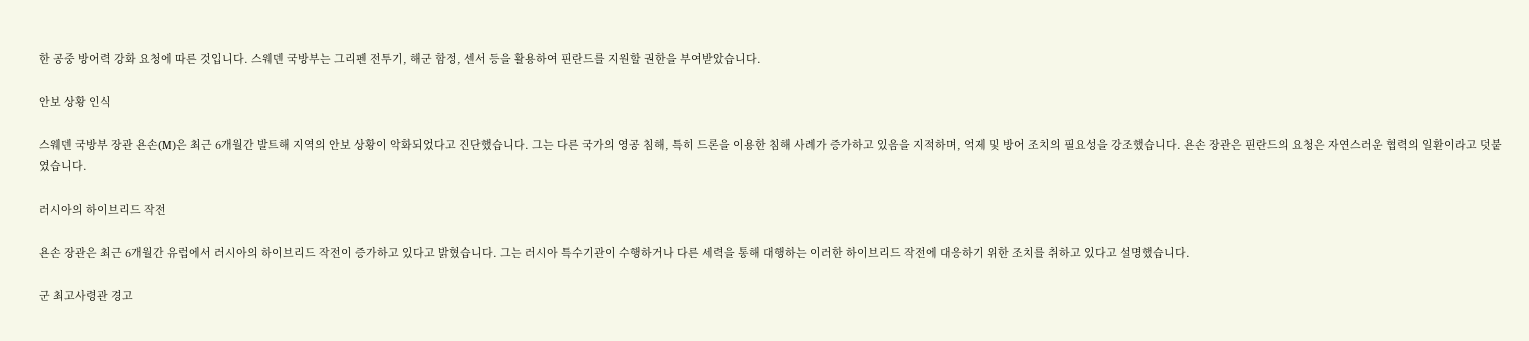한 공중 방어력 강화 요청에 따른 것입니다. 스웨덴 국방부는 그리펜 전투기, 해군 함정, 센서 등을 활용하여 핀란드를 지원할 권한을 부여받았습니다.

안보 상황 인식

스웨덴 국방부 장관 욘손(M)은 최근 6개월간 발트해 지역의 안보 상황이 악화되었다고 진단했습니다. 그는 다른 국가의 영공 침해, 특히 드론을 이용한 침해 사례가 증가하고 있음을 지적하며, 억제 및 방어 조치의 필요성을 강조했습니다. 욘손 장관은 핀란드의 요청은 자연스러운 협력의 일환이라고 덧붙였습니다.

러시아의 하이브리드 작전

욘손 장관은 최근 6개월간 유럽에서 러시아의 하이브리드 작전이 증가하고 있다고 밝혔습니다. 그는 러시아 특수기관이 수행하거나 다른 세력을 통해 대행하는 이러한 하이브리드 작전에 대응하기 위한 조치를 취하고 있다고 설명했습니다.

군 최고사령관 경고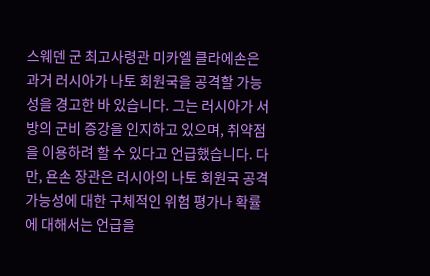스웨덴 군 최고사령관 미카엘 클라에손은 과거 러시아가 나토 회원국을 공격할 가능성을 경고한 바 있습니다. 그는 러시아가 서방의 군비 증강을 인지하고 있으며, 취약점을 이용하려 할 수 있다고 언급했습니다. 다만, 욘손 장관은 러시아의 나토 회원국 공격 가능성에 대한 구체적인 위험 평가나 확률에 대해서는 언급을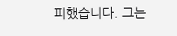피했습니다. 그는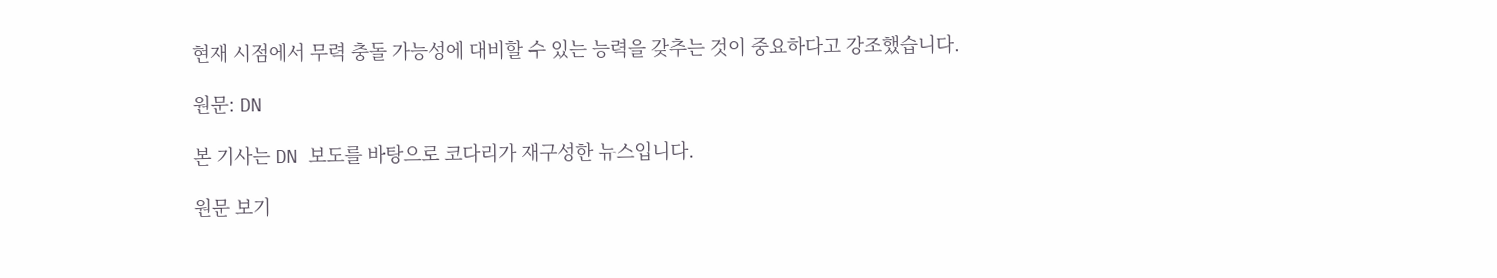현재 시점에서 무력 충돌 가능성에 대비할 수 있는 능력을 갖추는 것이 중요하다고 강조했습니다.

원문: DN

본 기사는 DN 보도를 바탕으로 코다리가 재구성한 뉴스입니다.

원문 보기